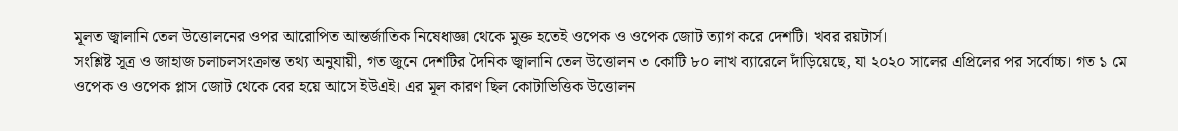মূলত জ্বালানি তেল উত্তোলনের ওপর আরোপিত আন্তর্জাতিক নিষেধাজ্ঞা থেকে মুক্ত হতেই ওপেক ও ওপেক জোট ত্যাগ করে দেশটি। খবর রয়টার্স।
সংশ্লিষ্ট সূত্র ও জাহাজ চলাচলসংক্রান্ত তথ্য অনুযায়ী, গত জুনে দেশটির দৈনিক জ্বালানি তেল উত্তোলন ৩ কোটি ৮০ লাখ ব্যারেলে দাঁড়িয়েছে, যা ২০২০ সালের এপ্রিলের পর সর্বোচ্চ। গত ১ মে ওপেক ও ওপেক প্লাস জোট থেকে বের হয়ে আসে ইউএই। এর মূল কারণ ছিল কোটাভিত্তিক উত্তোলন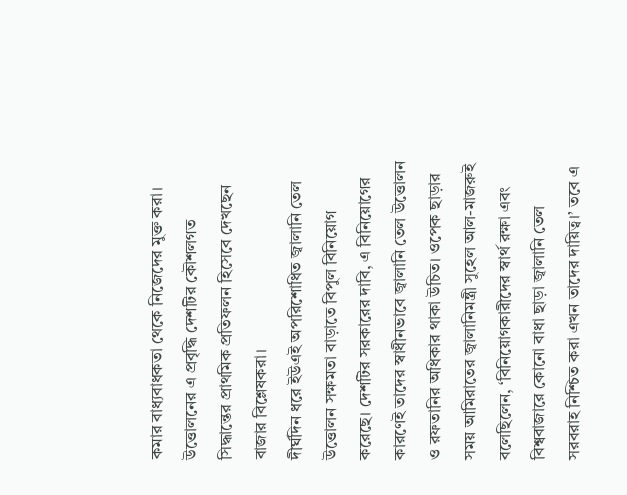কমার বাধ্যবাধকতা থেকে নিজেদের মুক্ত করা। উত্তোলনের এ প্রবৃদ্ধি দেশটির কৌশলগত সিদ্ধান্তের প্রাথমিক প্রতিফলন হিসেবে দেখছেন বাজার বিশ্লেষকরা।
দীর্ঘদিন ধরে ইউএই অপরিশোধিত জ্বালানি তেল উত্তোলন সক্ষমতা বাড়াতে বিপুল বিনিয়োগ করেছে। দেশটির সরকারের দাবি, এ বিনিয়োগের কারণেই তাদের স্বাধীনভাবে জ্বালানি তেল উত্তোলন ও রফতানির অধিকার থাকা উচিত। ওপেক ছাড়ার সময় আমিরাতের জ্বালানিমন্ত্রী সুহেল আল-মাজরুই বলেছিলেন, ‘বিনিয়োগকারীদের স্বার্থ রক্ষা এবং বিশ্ববাজারে কোনো বাধা ছাড়া জ্বালানি তেল সরবরাহ নিশ্চিত করা এখন তাদের দায়িত্ব।’ তবে এ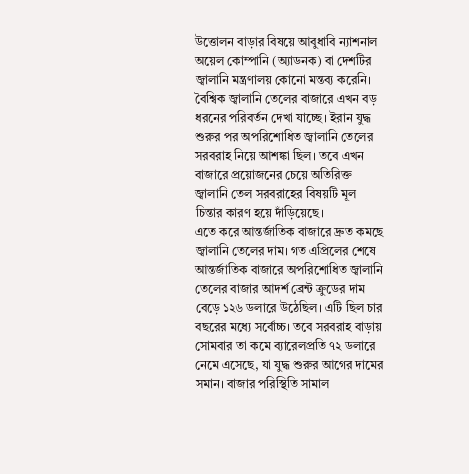উত্তোলন বাড়ার বিষয়ে আবুধাবি ন্যাশনাল অয়েল কোম্পানি (অ্যাডনক) বা দেশটির জ্বালানি মন্ত্রণালয় কোনো মন্তব্য করেনি।
বৈশ্বিক জ্বালানি তেলের বাজারে এখন বড় ধরনের পরিবর্তন দেখা যাচ্ছে। ইরান যুদ্ধ শুরুর পর অপরিশোধিত জ্বালানি তেলের সরবরাহ নিয়ে আশঙ্কা ছিল। তবে এখন বাজারে প্রয়োজনের চেয়ে অতিরিক্ত জ্বালানি তেল সরবরাহের বিষয়টি মূল চিন্তার কারণ হয়ে দাঁড়িয়েছে।
এতে করে আন্তর্জাতিক বাজারে দ্রুত কমছে জ্বালানি তেলের দাম। গত এপ্রিলের শেষে আন্তর্জাতিক বাজারে অপরিশোধিত জ্বালানি তেলের বাজার আদর্শ ব্রেন্ট ক্রুডের দাম বেড়ে ১২৬ ডলারে উঠেছিল। এটি ছিল চার বছরের মধ্যে সর্বোচ্চ। তবে সরবরাহ বাড়ায় সোমবার তা কমে ব্যারেলপ্রতি ৭২ ডলারে নেমে এসেছে, যা যুদ্ধ শুরুর আগের দামের সমান। বাজার পরিস্থিতি সামাল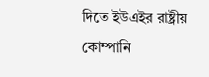দিতে ইউএইর রাষ্ট্রীয় কোম্পানি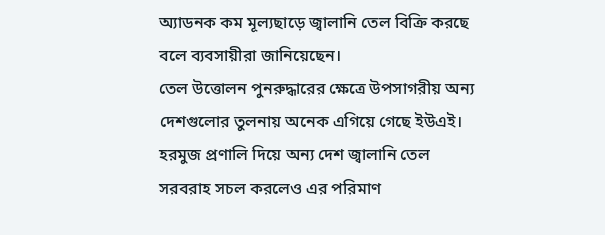অ্যাডনক কম মূল্যছাড়ে জ্বালানি তেল বিক্রি করছে বলে ব্যবসায়ীরা জানিয়েছেন।
তেল উত্তোলন পুনরুদ্ধারের ক্ষেত্রে উপসাগরীয় অন্য দেশগুলোর তুলনায় অনেক এগিয়ে গেছে ইউএই। হরমুজ প্রণালি দিয়ে অন্য দেশ জ্বালানি তেল সরবরাহ সচল করলেও এর পরিমাণ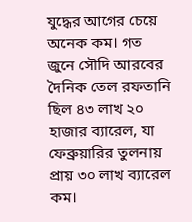যুদ্ধের আগের চেয়ে অনেক কম। গত জুনে সৌদি আরবের দৈনিক তেল রফতানি ছিল ৪৩ লাখ ২০ হাজার ব্যারেল, যা ফেব্রুয়ারির তুলনায় প্রায় ৩০ লাখ ব্যারেল কম।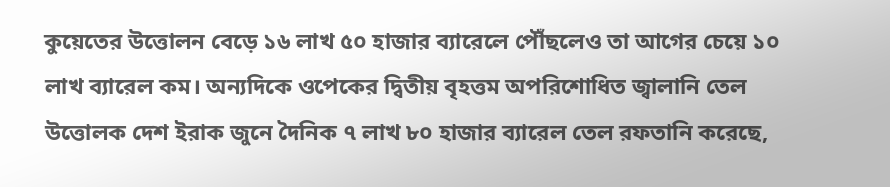কুয়েতের উত্তোলন বেড়ে ১৬ লাখ ৫০ হাজার ব্যারেলে পৌঁছলেও তা আগের চেয়ে ১০ লাখ ব্যারেল কম। অন্যদিকে ওপেকের দ্বিতীয় বৃহত্তম অপরিশোধিত জ্বালানি তেল উত্তোলক দেশ ইরাক জুনে দৈনিক ৭ লাখ ৮০ হাজার ব্যারেল তেল রফতানি করেছে,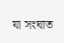যা সংঘাত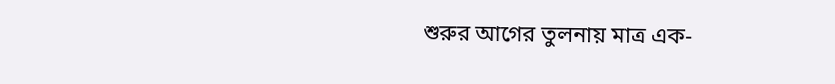শুরুর আগের তুলনায় মাত্র এক-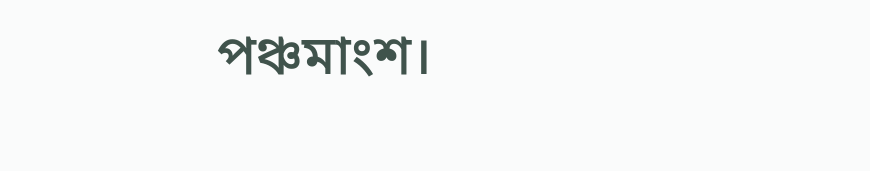পঞ্চমাংশ।